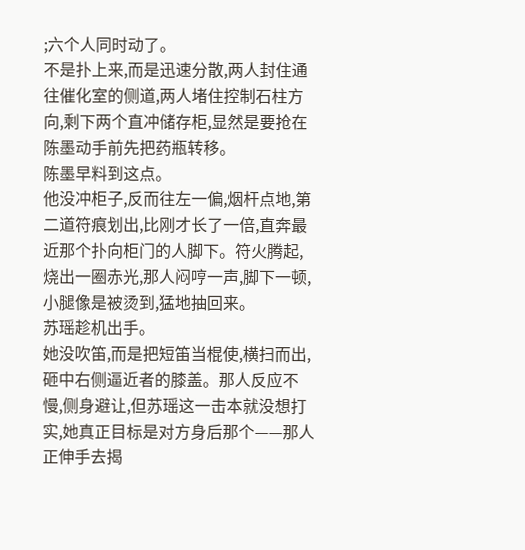;六个人同时动了。
不是扑上来,而是迅速分散,两人封住通往催化室的侧道,两人堵住控制石柱方向,剩下两个直冲储存柜,显然是要抢在陈墨动手前先把药瓶转移。
陈墨早料到这点。
他没冲柜子,反而往左一偏,烟杆点地,第二道符痕划出,比刚才长了一倍,直奔最近那个扑向柜门的人脚下。符火腾起,烧出一圈赤光,那人闷哼一声,脚下一顿,小腿像是被烫到,猛地抽回来。
苏瑶趁机出手。
她没吹笛,而是把短笛当棍使,横扫而出,砸中右侧逼近者的膝盖。那人反应不慢,侧身避让,但苏瑶这一击本就没想打实,她真正目标是对方身后那个——那人正伸手去揭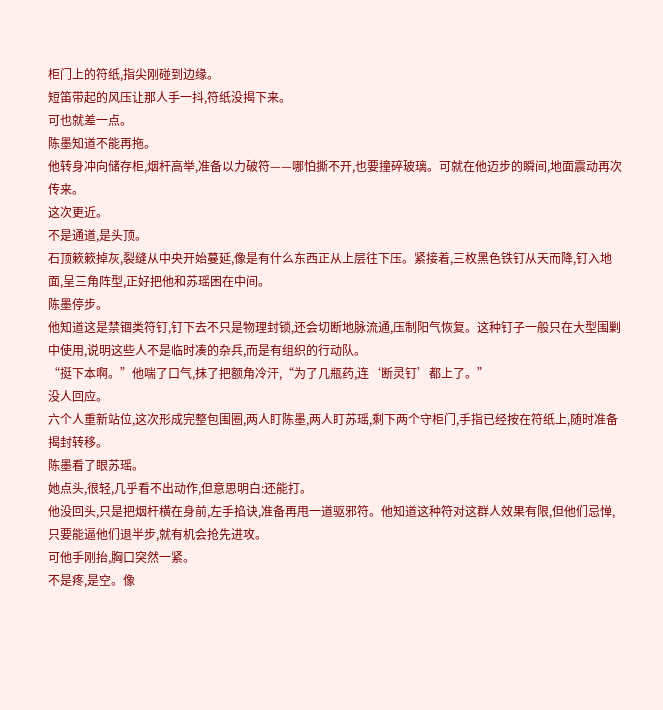柜门上的符纸,指尖刚碰到边缘。
短笛带起的风压让那人手一抖,符纸没揭下来。
可也就差一点。
陈墨知道不能再拖。
他转身冲向储存柜,烟杆高举,准备以力破符——哪怕撕不开,也要撞碎玻璃。可就在他迈步的瞬间,地面震动再次传来。
这次更近。
不是通道,是头顶。
石顶簌簌掉灰,裂缝从中央开始蔓延,像是有什么东西正从上层往下压。紧接着,三枚黑色铁钉从天而降,钉入地面,呈三角阵型,正好把他和苏瑶困在中间。
陈墨停步。
他知道这是禁锢类符钉,钉下去不只是物理封锁,还会切断地脉流通,压制阳气恢复。这种钉子一般只在大型围剿中使用,说明这些人不是临时凑的杂兵,而是有组织的行动队。
“挺下本啊。”他喘了口气,抹了把额角冷汗,“为了几瓶药,连‘断灵钉’都上了。”
没人回应。
六个人重新站位,这次形成完整包围圈,两人盯陈墨,两人盯苏瑶,剩下两个守柜门,手指已经按在符纸上,随时准备揭封转移。
陈墨看了眼苏瑶。
她点头,很轻,几乎看不出动作,但意思明白:还能打。
他没回头,只是把烟杆横在身前,左手掐诀,准备再甩一道驱邪符。他知道这种符对这群人效果有限,但他们忌惮,只要能逼他们退半步,就有机会抢先进攻。
可他手刚抬,胸口突然一紧。
不是疼,是空。像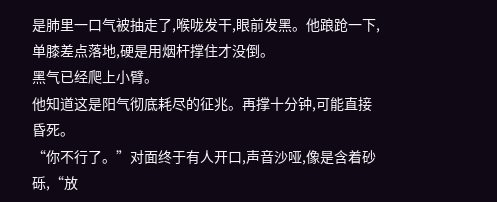是肺里一口气被抽走了,喉咙发干,眼前发黑。他踉跄一下,单膝差点落地,硬是用烟杆撑住才没倒。
黑气已经爬上小臂。
他知道这是阳气彻底耗尽的征兆。再撑十分钟,可能直接昏死。
“你不行了。”对面终于有人开口,声音沙哑,像是含着砂砾,“放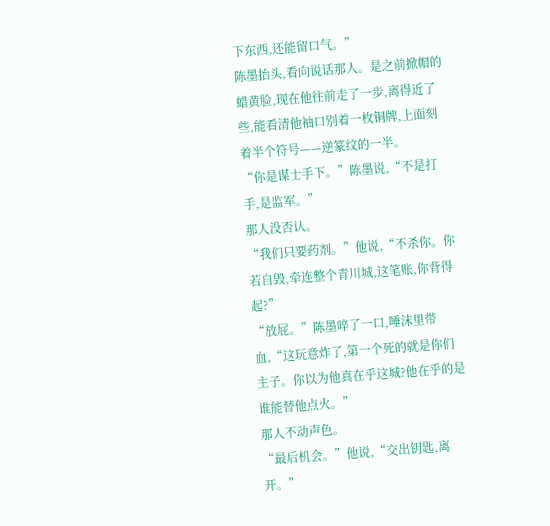下东西,还能留口气。”
陈墨抬头,看向说话那人。是之前掀帽的蜡黄脸,现在他往前走了一步,离得近了些,能看清他袖口别着一枚铜牌,上面刻着半个符号——逆篆纹的一半。
“你是谋士手下。”陈墨说,“不是打手,是监军。”
那人没否认。
“我们只要药剂。”他说,“不杀你。你若自毁,牵连整个青川城,这笔账,你背得起?”
“放屁。”陈墨啐了一口,唾沫里带血,“这玩意炸了,第一个死的就是你们主子。你以为他真在乎这城?他在乎的是谁能替他点火。”
那人不动声色。
“最后机会。”他说,“交出钥匙,离开。”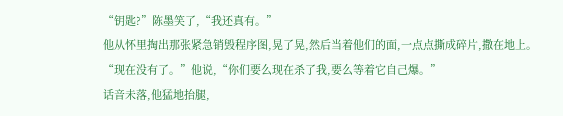“钥匙?”陈墨笑了,“我还真有。”
他从怀里掏出那张紧急销毁程序图,晃了晃,然后当着他们的面,一点点撕成碎片,撒在地上。
“现在没有了。”他说,“你们要么现在杀了我,要么等着它自己爆。”
话音未落,他猛地抬腿,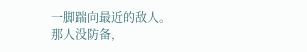一脚踹向最近的敌人。
那人没防备,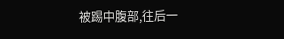被踢中腹部,往后一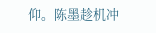仰。陈墨趁机冲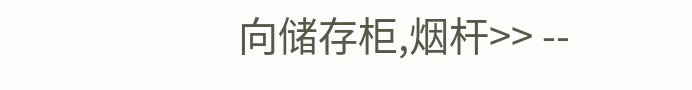向储存柜,烟杆>> --